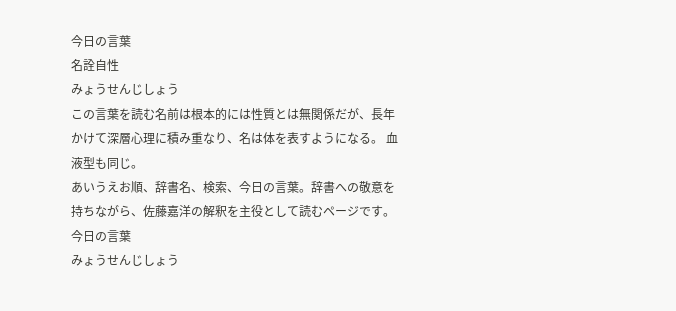今日の言葉
名詮自性
みょうせんじしょう
この言葉を読む名前は根本的には性質とは無関係だが、長年かけて深層心理に積み重なり、名は体を表すようになる。 血液型も同じ。
あいうえお順、辞書名、検索、今日の言葉。辞書への敬意を持ちながら、佐藤嘉洋の解釈を主役として読むページです。
今日の言葉
みょうせんじしょう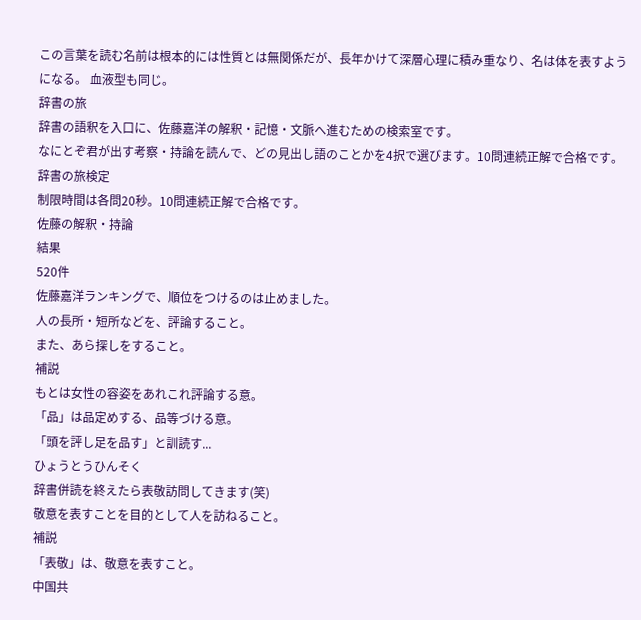この言葉を読む名前は根本的には性質とは無関係だが、長年かけて深層心理に積み重なり、名は体を表すようになる。 血液型も同じ。
辞書の旅
辞書の語釈を入口に、佐藤嘉洋の解釈・記憶・文脈へ進むための検索室です。
なにとぞ君が出す考察・持論を読んで、どの見出し語のことかを4択で選びます。10問連続正解で合格です。
辞書の旅検定
制限時間は各問20秒。10問連続正解で合格です。
佐藤の解釈・持論
結果
520件
佐藤嘉洋ランキングで、順位をつけるのは止めました。
人の長所・短所などを、評論すること。
また、あら探しをすること。
補説
もとは女性の容姿をあれこれ評論する意。
「品」は品定めする、品等づける意。
「頭を評し足を品す」と訓読す...
ひょうとうひんそく
辞書併読を終えたら表敬訪問してきます(笑)
敬意を表すことを目的として人を訪ねること。
補説
「表敬」は、敬意を表すこと。
中国共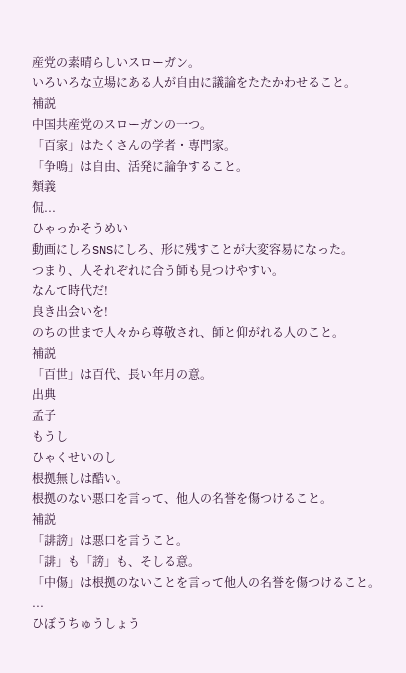産党の素晴らしいスローガン。
いろいろな立場にある人が自由に議論をたたかわせること。
補説
中国共産党のスローガンの一つ。
「百家」はたくさんの学者・専門家。
「争鳴」は自由、活発に論争すること。
類義
侃...
ひゃっかそうめい
動画にしろSNSにしろ、形に残すことが大変容易になった。
つまり、人それぞれに合う師も見つけやすい。
なんて時代だ!
良き出会いを!
のちの世まで人々から尊敬され、師と仰がれる人のこと。
補説
「百世」は百代、長い年月の意。
出典
孟子
もうし
ひゃくせいのし
根拠無しは酷い。
根拠のない悪口を言って、他人の名誉を傷つけること。
補説
「誹謗」は悪口を言うこと。
「誹」も「謗」も、そしる意。
「中傷」は根拠のないことを言って他人の名誉を傷つけること。
...
ひぼうちゅうしょう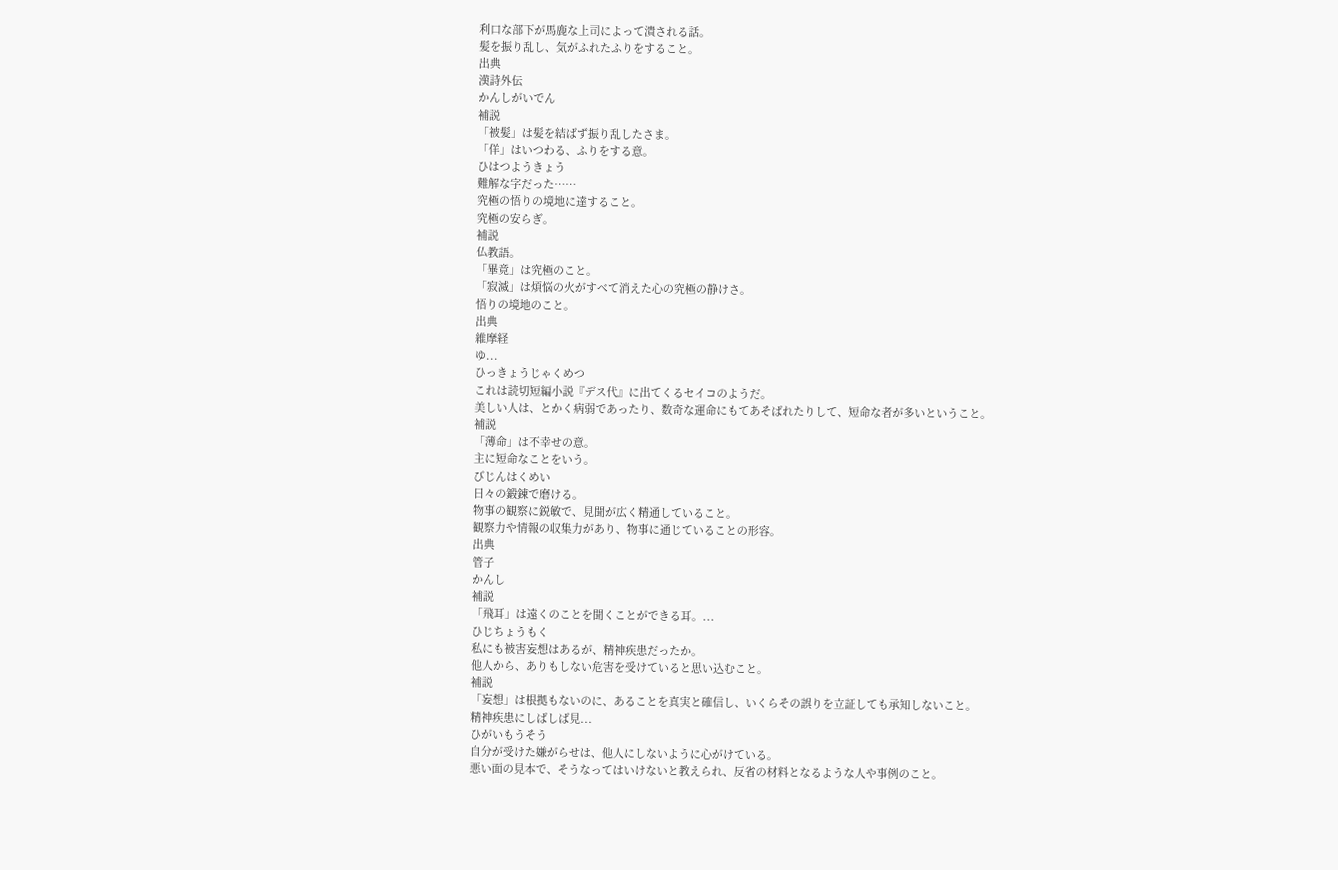利口な部下が馬鹿な上司によって潰される話。
髪を振り乱し、気がふれたふりをすること。
出典
漢詩外伝
かんしがいでん
補説
「被髪」は髪を結ばず振り乱したさま。
「佯」はいつわる、ふりをする意。
ひはつようきょう
難解な字だった……
究極の悟りの境地に達すること。
究極の安らぎ。
補説
仏教語。
「畢竟」は究極のこと。
「寂滅」は煩悩の火がすべて消えた心の究極の静けさ。
悟りの境地のこと。
出典
維摩経
ゆ...
ひっきょうじゃくめつ
これは読切短編小説『デス代』に出てくるセイコのようだ。
美しい人は、とかく病弱であったり、数奇な運命にもてあそばれたりして、短命な者が多いということ。
補説
「薄命」は不幸せの意。
主に短命なことをいう。
びじんはくめい
日々の鍛錬で磨ける。
物事の観察に鋭敏で、見聞が広く精通していること。
観察力や情報の収集力があり、物事に通じていることの形容。
出典
管子
かんし
補説
「飛耳」は遠くのことを聞くことができる耳。...
ひじちょうもく
私にも被害妄想はあるが、精神疾患だったか。
他人から、ありもしない危害を受けていると思い込むこと。
補説
「妄想」は根拠もないのに、あることを真実と確信し、いくらその誤りを立証しても承知しないこと。
精神疾患にしばしば見...
ひがいもうそう
自分が受けた嫌がらせは、他人にしないように心がけている。
悪い面の見本で、そうなってはいけないと教えられ、反省の材料となるような人や事例のこと。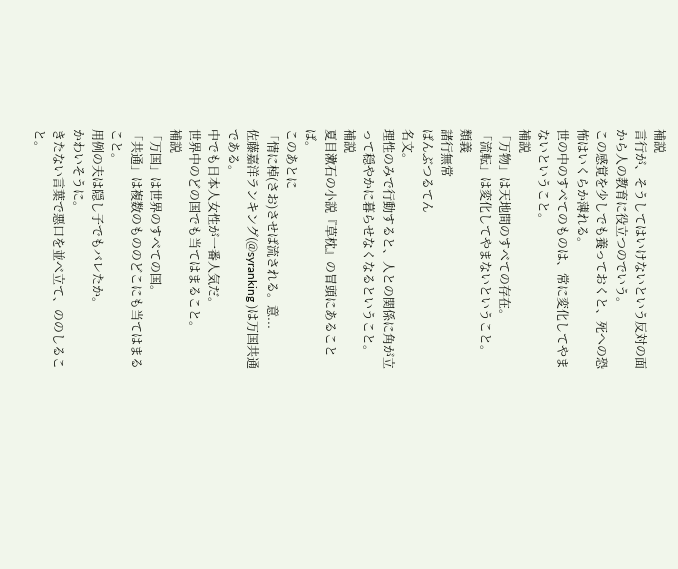補説
言行が、そうしてはいけないという反対の面から人の教育に役立つのでいう。
この感覚を少しでも養っておくと、死への恐怖はいくらか薄れる。
世の中のすべてのものは、常に変化してやまないということ。
補説
「万物」は天地間のすべての存在。
「流転」は変化してやまないということ。
類義
諸行無常
ばんぶつるてん
名文。
理性のみで行動すると、人との関係に角が立って穏やかに暮らせなくなるということ。
補説
夏目漱石の小説『草枕』の冒頭にあることば。
このあとに
「情に棹(さお)させば流される。意...
佐藤嘉洋ランキング(@syranking )は万国共通である。
中でも日本人女性が一番人気だ。
世界中のどの国でも当てはまること。
補説
「万国」は世界のすべての国。
「共通」は複数のもののどこにも当てはまること。
用例の夫は隠し子でもバレたか。
かわいそうに。
きたない言葉で悪口を並べ立て、ののしること。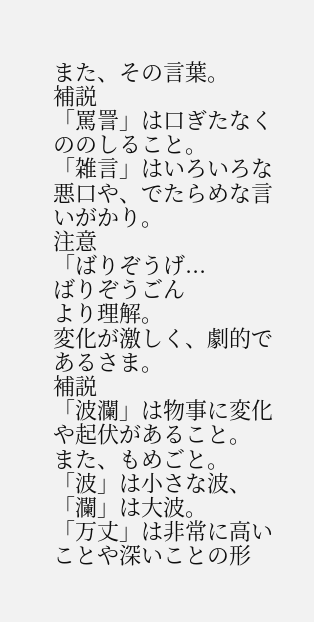また、その言葉。
補説
「罵詈」は口ぎたなくののしること。
「雑言」はいろいろな悪口や、でたらめな言いがかり。
注意
「ばりぞうげ...
ばりぞうごん
より理解。
変化が激しく、劇的であるさま。
補説
「波瀾」は物事に変化や起伏があること。
また、もめごと。
「波」は小さな波、「瀾」は大波。
「万丈」は非常に高いことや深いことの形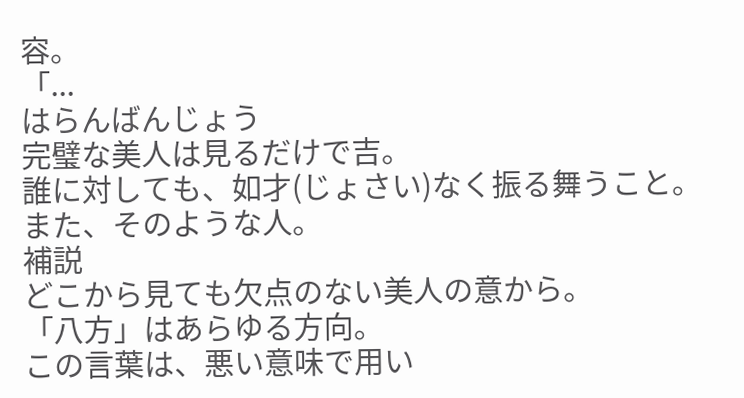容。
「...
はらんばんじょう
完璧な美人は見るだけで吉。
誰に対しても、如才(じょさい)なく振る舞うこと。
また、そのような人。
補説
どこから見ても欠点のない美人の意から。
「八方」はあらゆる方向。
この言葉は、悪い意味で用い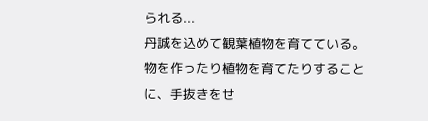られる...
丹誠を込めて観葉植物を育てている。
物を作ったり植物を育てたりすることに、手抜きをせ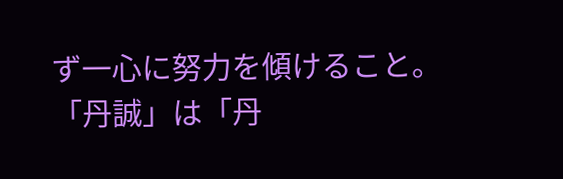ず一心に努力を傾けること。
「丹誠」は「丹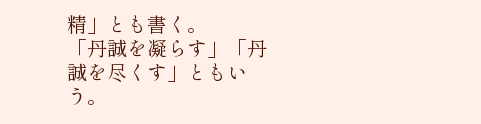精」とも書く。
「丹誠を凝らす」「丹誠を尽くす」ともいう。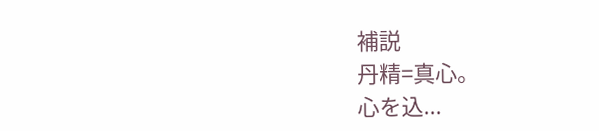補説
丹精=真心。
心を込...